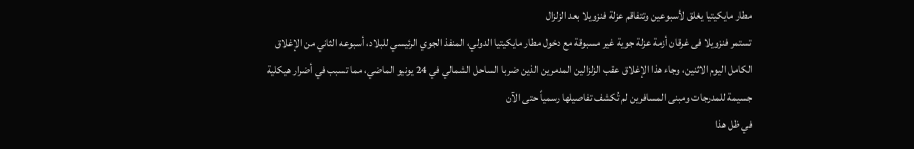مطار مايكيتيا يغلق لأسبوعين وتتفاقم عزلة فنزويلا بعد الزلزال
تستمر فنزويلا فى غرقان أزمة عزلة جوية غير مسبوقة مع دخول مطار مايكيتيا الدولي، المنفذ الجوي الرئيسي للبلاد، أسبوعه الثاني من الإغلاق الكامل اليوم الاثنين، وجاء هذا الإغلاق عقب الزلزالين المدمرين الذين ضربا الساحل الشمالي في 24 يونيو الماضي، مما تسبب في أضرار هيكلية جسيمة للمدرجات ومبنى المسافرين لم تُكشف تفاصيلها رسمياً حتى الآن
في ظل هذا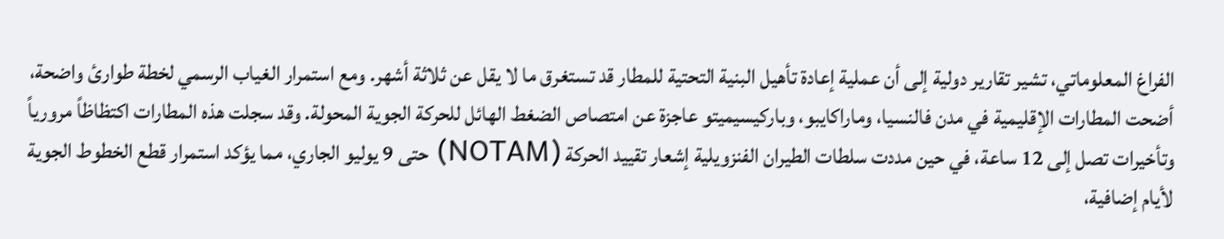الفراغ المعلوماتي، تشير تقارير دولية إلى أن عملية إعادة تأهيل البنية التحتية للمطار قد تستغرق ما لا يقل عن ثلاثة أشهر. ومع استمرار الغياب الرسمي لخطة طوارئ واضحة، أضحت المطارات الإقليمية في مدن فالنسيا، وماراكايبو، وباركيسيميتو عاجزة عن امتصاص الضغط الهائل للحركة الجوية المحولة. وقد سجلت هذه المطارات اكتظاظاً مرورياً وتأخيرات تصل إلى 12 ساعة، في حين مددت سلطات الطيران الفنزويلية إشعار تقييد الحركة (NOTAM) حتى 9 يوليو الجاري، مما يؤكد استمرار قطع الخطوط الجوية لأيام إضافية،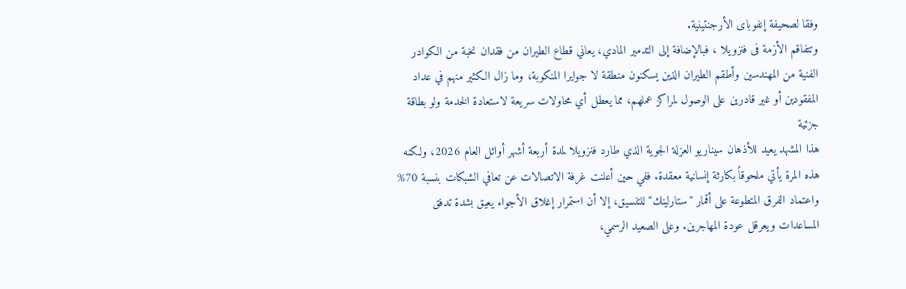وفقا لصحيفة إنفوباى الأرجنتينية.
وتتفاقم الأزمة فى فنزويلا ، فبالإضافة إلى التدمير المادي، يعاني قطاع الطيران من فقدان نخبة من الكوادر الفنية من المهندسين وأطقم الطيران الذين يسكنون منطقة لا جوايرا المنكوبة، وما زال الكثير منهم في عداد المفقودين أو غير قادرين على الوصول لمراكز عملهم، مما يعطل أي محاولات سريعة لاستعادة الخدمة ولو بطاقة جزئية
هذا المشهد يعيد للأذهان سيناريو العزلة الجوية الذي طارد فنزويلا لمدة أربعة أشهر أوائل العام 2026، ولكنه هذه المرة يأتي ملحوقاً بكارثة إنسانية معقدة. ففي حين أعلنت غرفة الاتصالات عن تعافي الشبكات بنسبة 70% واعتماد الفرق المتطوعة على أقمار "ستارلينك" للتنسيق، إلا أن استمرار إغلاق الأجواء يعيق بشدة تدفق المساعدات ويعرقل عودة المهاجرين. وعلى الصعيد الرسمي،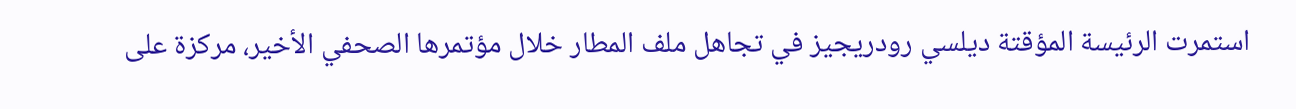استمرت الرئيسة المؤقتة ديلسي رودريجيز في تجاهل ملف المطار خلال مؤتمرها الصحفي الأخير، مركزة على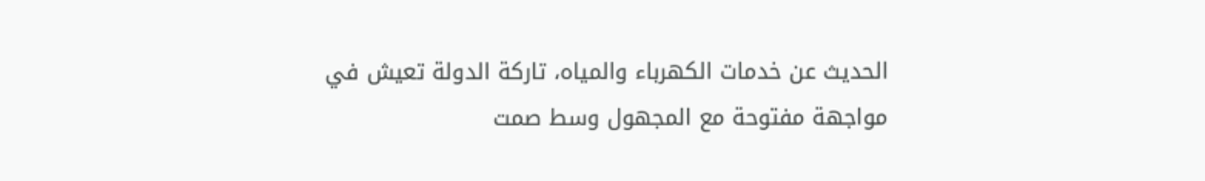الحديث عن خدمات الكهرباء والمياه، تاركة الدولة تعيش في مواجهة مفتوحة مع المجهول وسط صمت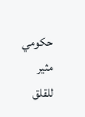حكومي مثير للقلق